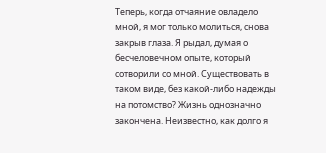Теперь, когда отчаяние овладело мной, я мог только молиться, снова закрыв глаза. Я рыдал, думая о бесчеловечном опыте, который сотворили со мной. Существовать в таком виде, без какой-либо надежды на потомство? Жизнь однозначно закончена. Неизвестно, как долго я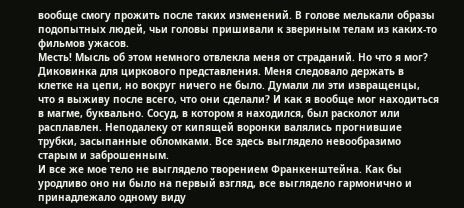вообще смогу прожить после таких изменений. В голове мелькали образы подопытных людей, чьи головы пришивали к звериным телам из каких-то фильмов ужасов.
Месть! Мысль об этом немного отвлекла меня от страданий. Но что я мог? Диковинка для циркового представления. Меня следовало держать в клетке на цепи, но вокруг ничего не было. Думали ли эти извращенцы, что я выживу после всего, что они сделали? И как я вообще мог находиться в магме, буквально. Сосуд, в котором я находился, был расколот или расплавлен. Неподалеку от кипящей воронки валялись прогнившие трубки, засыпанные обломками. Все здесь выглядело невообразимо старым и заброшенным.
И все же мое тело не выглядело творением Франкенштейна. Как бы уродливо оно ни было на первый взгляд, все выглядело гармонично и принадлежало одному виду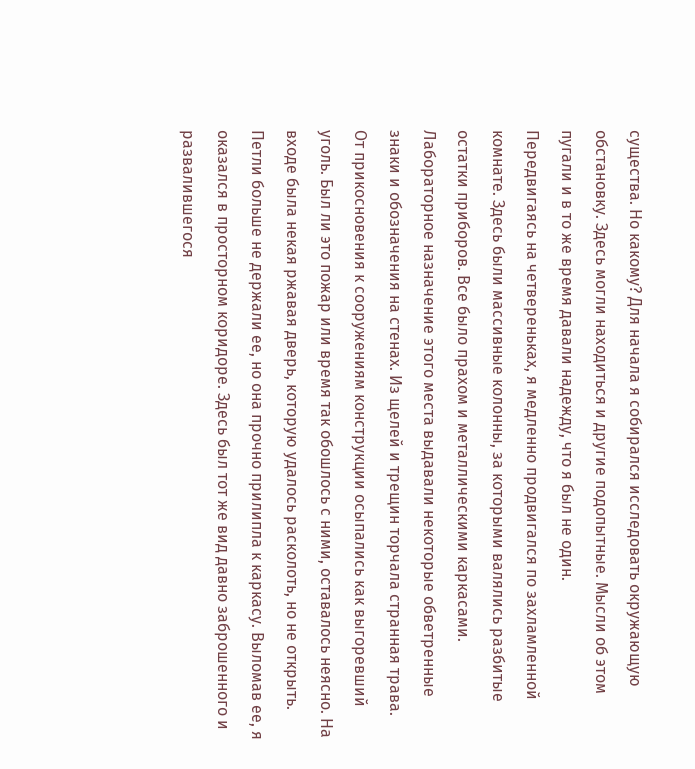существа. Но какому? Для начала я собирался исследовать окружающую обстановку. Здесь могли находиться и другие подопытные. Мысли об этом пугали и в то же время давали надежду, что я был не один.
Передвигаясь на четвереньках, я медленно продвигался по захламленной комнате. Здесь были массивные колонны, за которыми валялись разбитые остатки приборов. Все было прахом и металлическими каркасами. Лабораторное назначение этого места выдавали некоторые обветренные знаки и обозначения на стенах. Из щелей и трещин торчала странная трава.
От прикосновения к сооружениям конструкции осыпались как выгоревший уголь. Был ли это пожар или время так обошлось с ними, оставалось неясно. На входе была некая ржавая дверь, которую удалось расколоть, но не открыть. Петли больше не держали ее, но она прочно прилипла к каркасу. Выломав ее, я оказался в просторном коридоре. Здесь был тот же вид давно заброшенного и развалившегося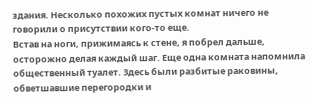здания. Несколько похожих пустых комнат ничего не говорили о присутствии кого-то еще.
Встав на ноги, прижимаясь к стене, я побрел дальше, осторожно делая каждый шаг. Еще одна комната напомнила общественный туалет. Здесь были разбитые раковины, обветшавшие перегородки и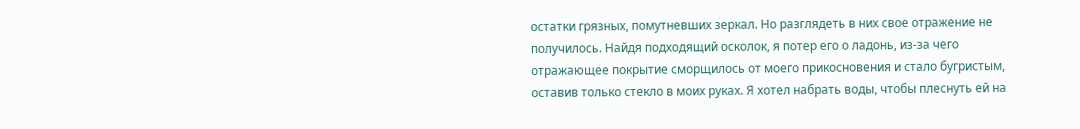остатки грязных, помутневших зеркал. Но разглядеть в них свое отражение не получилось. Найдя подходящий осколок, я потер его о ладонь, из-за чего отражающее покрытие сморщилось от моего прикосновения и стало бугристым, оставив только стекло в моих руках. Я хотел набрать воды, чтобы плеснуть ей на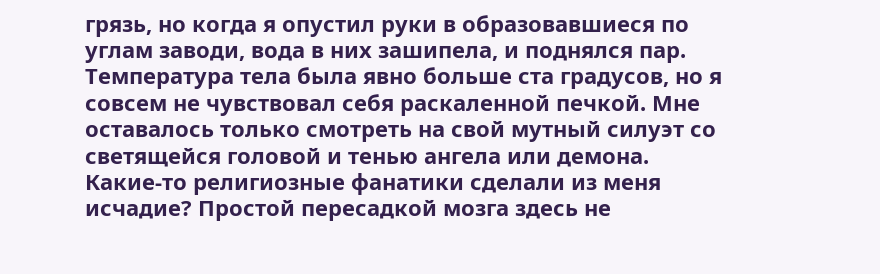грязь, но когда я опустил руки в образовавшиеся по углам заводи, вода в них зашипела, и поднялся пар.
Температура тела была явно больше ста градусов, но я совсем не чувствовал себя раскаленной печкой. Мне оставалось только смотреть на свой мутный силуэт со светящейся головой и тенью ангела или демона. Какие-то религиозные фанатики сделали из меня исчадие? Простой пересадкой мозга здесь не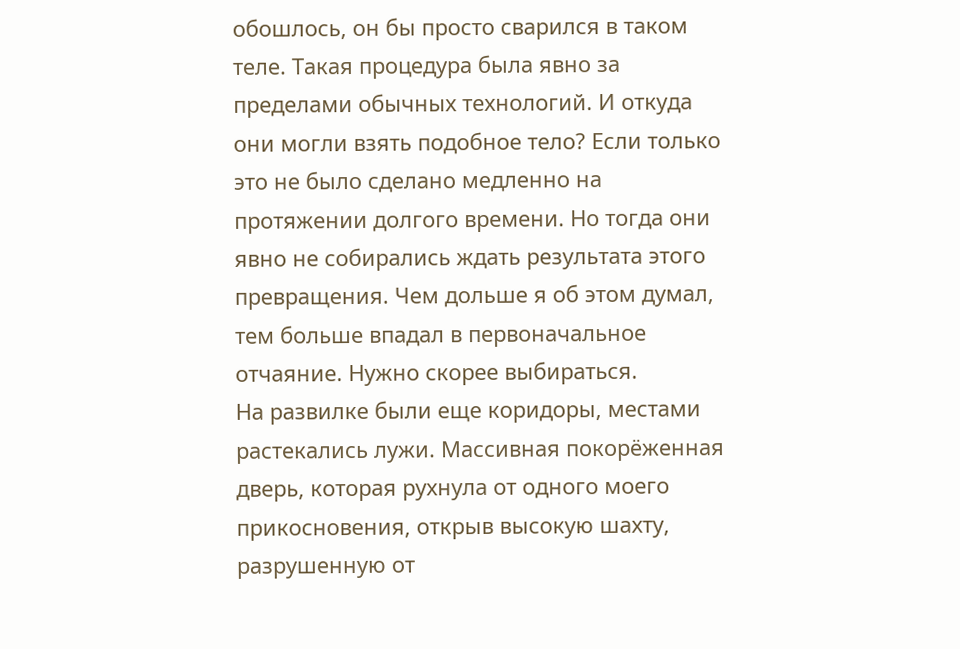обошлось, он бы просто сварился в таком теле. Такая процедура была явно за пределами обычных технологий. И откуда они могли взять подобное тело? Если только это не было сделано медленно на протяжении долгого времени. Но тогда они явно не собирались ждать результата этого превращения. Чем дольше я об этом думал, тем больше впадал в первоначальное отчаяние. Нужно скорее выбираться.
На развилке были еще коридоры, местами растекались лужи. Массивная покорёженная дверь, которая рухнула от одного моего прикосновения, открыв высокую шахту, разрушенную от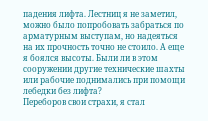падения лифта. Лестниц я не заметил, можно было попробовать забраться по арматурным выступам, но надеяться на их прочность точно не стоило. А еще я боялся высоты. Были ли в этом сооружении другие технические шахты или рабочие поднимались при помощи лебедки без лифта?
Переборов свои страхи, я стал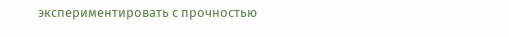экспериментировать с прочностью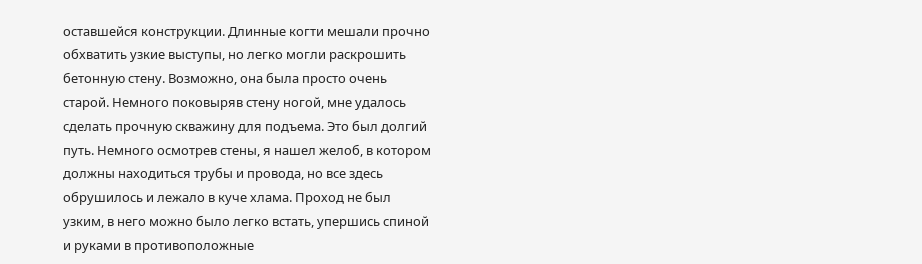оставшейся конструкции. Длинные когти мешали прочно обхватить узкие выступы, но легко могли раскрошить бетонную стену. Возможно, она была просто очень старой. Немного поковыряв стену ногой, мне удалось сделать прочную скважину для подъема. Это был долгий путь. Немного осмотрев стены, я нашел желоб, в котором должны находиться трубы и провода, но все здесь обрушилось и лежало в куче хлама. Проход не был узким, в него можно было легко встать, упершись спиной и руками в противоположные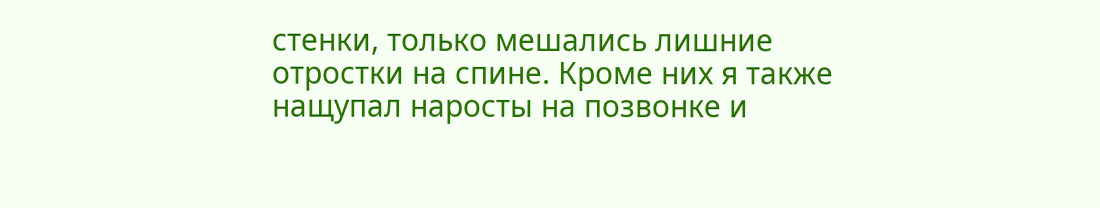стенки, только мешались лишние отростки на спине. Кроме них я также нащупал наросты на позвонке и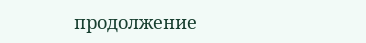продолжение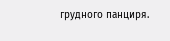грудного панциря.